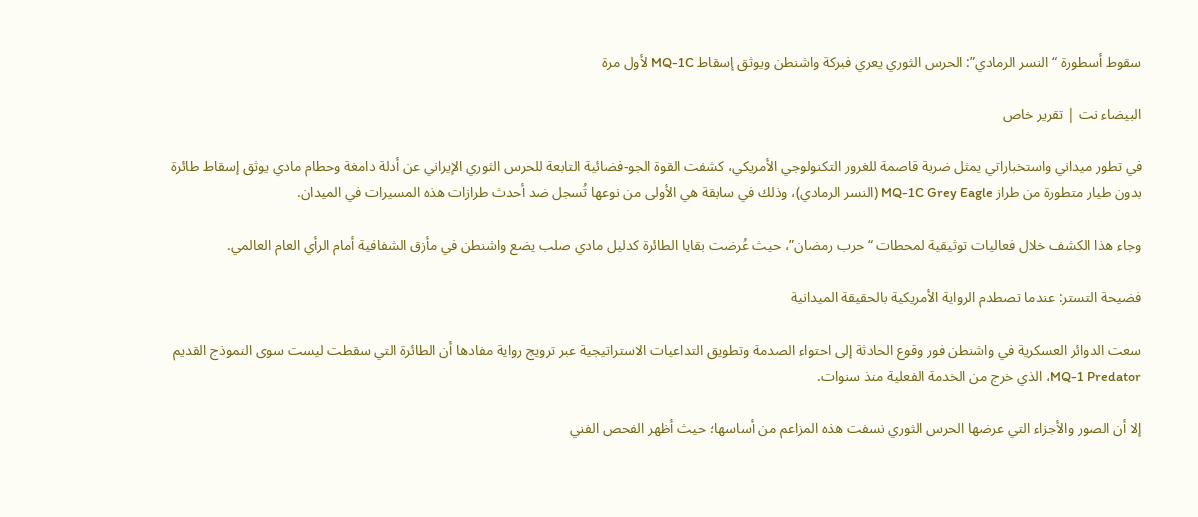سقوط أسطورة “النسر الرمادي”: الحرس الثوري يعري فبركة واشنطن ويوثق إسقاط MQ-1C لأول مرة

البيضاء نت | تقرير خاص

في تطور ميداني واستخباراتي يمثل ضربة قاصمة للغرور التكنولوجي الأمريكي، كشفت القوة الجو-فضائية التابعة للحرس الثوري الإيراني عن أدلة دامغة وحطام مادي يوثق إسقاط طائرة بدون طيار متطورة من طراز MQ-1C Grey Eagle (النسر الرمادي)، وذلك في سابقة هي الأولى من نوعها تُسجل ضد أحدث طرازات هذه المسيرات في الميدان.

وجاء هذا الكشف خلال فعاليات توثيقية لمحطات “حرب رمضان”، حيث عُرضت بقايا الطائرة كدليل مادي صلب يضع واشنطن في مأزق الشفافية أمام الرأي العام العالمي.

فضيحة التستر: عندما تصطدم الرواية الأمريكية بالحقيقة الميدانية

سعت الدوائر العسكرية في واشنطن فور وقوع الحادثة إلى احتواء الصدمة وتطويق التداعيات الاستراتيجية عبر ترويج رواية مفادها أن الطائرة التي سقطت ليست سوى النموذج القديم MQ-1 Predator، الذي خرج من الخدمة الفعلية منذ سنوات.

إلا أن الصور والأجزاء التي عرضها الحرس الثوري نسفت هذه المزاعم من أساسها؛ حيث أظهر الفحص الفني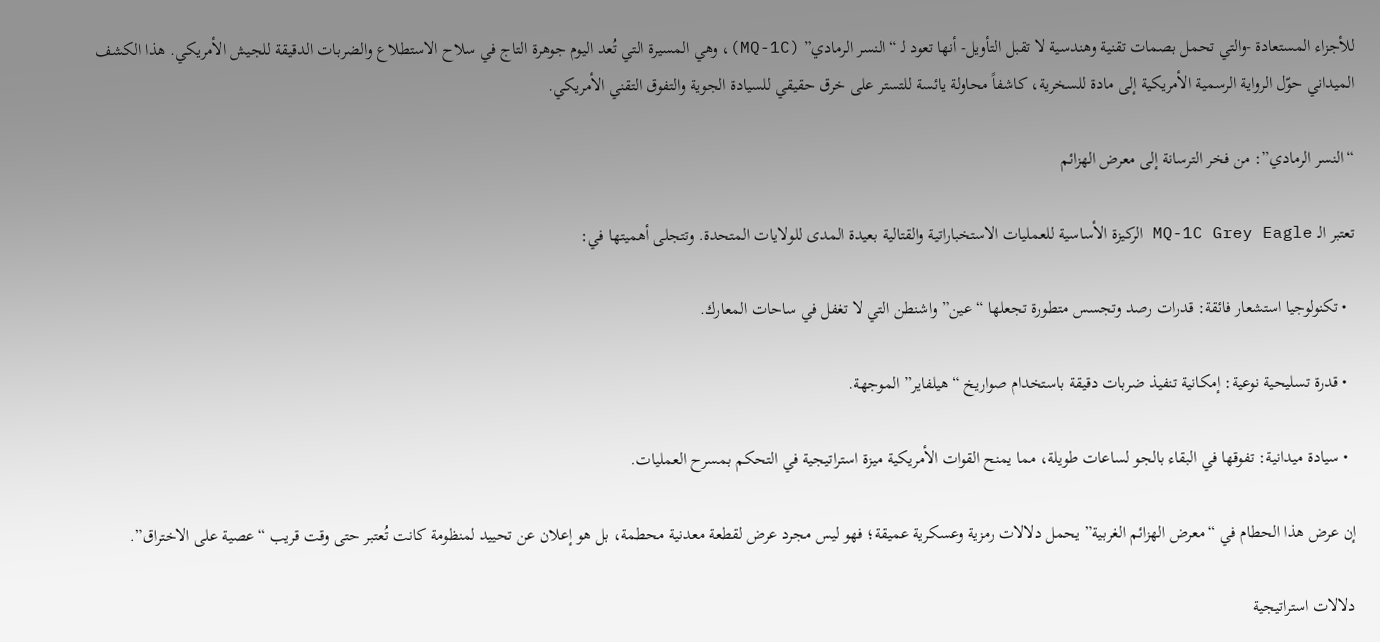للأجزاء المستعادة -والتي تحمل بصمات تقنية وهندسية لا تقبل التأويل- أنها تعود لـ “النسر الرمادي” (MQ-1C)، وهي المسيرة التي تُعد اليوم جوهرة التاج في سلاح الاستطلاع والضربات الدقيقة للجيش الأمريكي. هذا الكشف الميداني حوّل الرواية الرسمية الأمريكية إلى مادة للسخرية، كاشفاً محاولة يائسة للتستر على خرق حقيقي للسيادة الجوية والتفوق التقني الأمريكي.

“النسر الرمادي”: من فخر الترسانة إلى معرض الهزائم

تعتبر الـ MQ-1C Grey Eagle الركيزة الأساسية للعمليات الاستخباراتية والقتالية بعيدة المدى للولايات المتحدة. وتتجلى أهميتها في:

  • تكنولوجيا استشعار فائقة: قدرات رصد وتجسس متطورة تجعلها “عين” واشنطن التي لا تغفل في ساحات المعارك.

  • قدرة تسليحية نوعية: إمكانية تنفيذ ضربات دقيقة باستخدام صواريخ “هيلفاير” الموجهة.

  • سيادة ميدانية: تفوقها في البقاء بالجو لساعات طويلة، مما يمنح القوات الأمريكية ميزة استراتيجية في التحكم بمسرح العمليات.

إن عرض هذا الحطام في “معرض الهزائم الغربية” يحمل دلالات رمزية وعسكرية عميقة؛ فهو ليس مجرد عرض لقطعة معدنية محطمة، بل هو إعلان عن تحييد لمنظومة كانت تُعتبر حتى وقت قريب “عصية على الاختراق”.

دلالات استراتيجية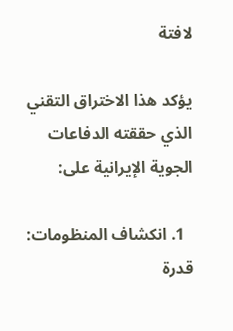لافتة

يؤكد هذا الاختراق التقني الذي حققته الدفاعات الجوية الإيرانية على:

  1. انكشاف المنظومات: قدرة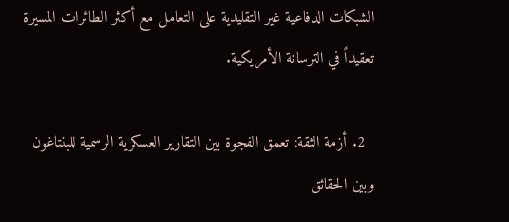الشبكات الدفاعية غير التقليدية على التعامل مع أكثر الطائرات المسيرة تعقيداً في الترسانة الأمريكية.

  2. أزمة الثقة: تعمق الفجوة بين التقارير العسكرية الرسمية للبنتاغون وبين الحقائق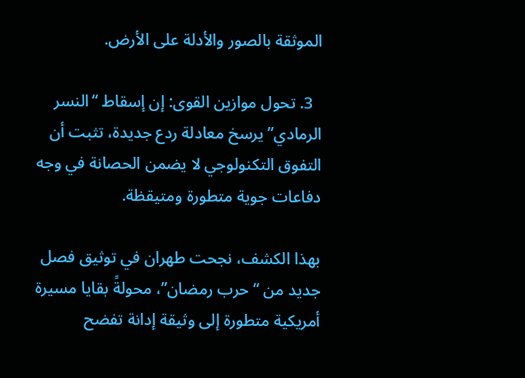الموثقة بالصور والأدلة على الأرض.

  3. تحول موازين القوى: إن إسقاط “النسر الرمادي” يرسخ معادلة ردع جديدة، تثبت أن التفوق التكنولوجي لا يضمن الحصانة في وجه دفاعات جوية متطورة ومتيقظة.

بهذا الكشف، نجحت طهران في توثيق فصل جديد من “حرب رمضان”، محولةً بقايا مسيرة أمريكية متطورة إلى وثيقة إدانة تفضح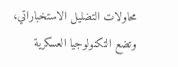محاولات التضليل الاستخباراتي، وتضع التكنولوجيا العسكرية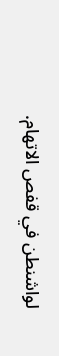لواشنطن في قفص الاتهام.